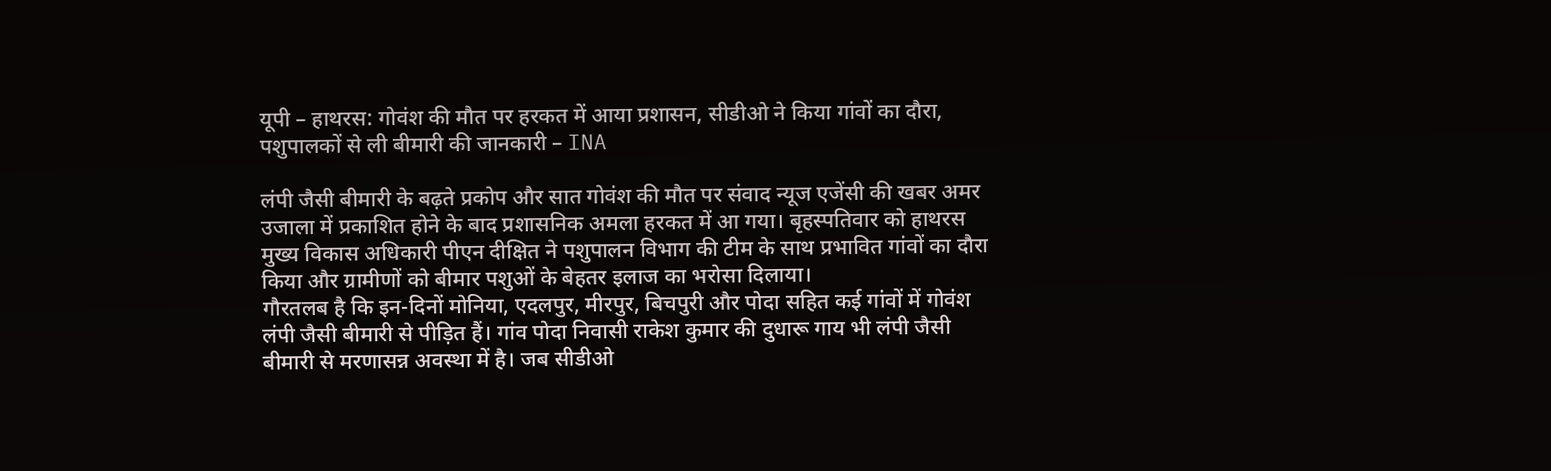यूपी – हाथरस: गोवंश की मौत पर हरकत में आया प्रशासन, सीडीओ ने किया गांवों का दौरा, पशुपालकों से ली बीमारी की जानकारी – INA

लंपी जैसी बीमारी के बढ़ते प्रकोप और सात गोवंश की मौत पर संवाद न्यूज एजेंसी की खबर अमर उजाला में प्रकाशित होने के बाद प्रशासनिक अमला हरकत में आ गया। बृहस्पतिवार को हाथरस मुख्य विकास अधिकारी पीएन दीक्षित ने पशुपालन विभाग की टीम के साथ प्रभावित गांवों का दौरा किया और ग्रामीणों को बीमार पशुओं के बेहतर इलाज का भरोसा दिलाया।
गौरतलब है कि इन-दिनों मोनिया, एदलपुर, मीरपुर, बिचपुरी और पोदा सहित कई गांवों में गोवंश लंपी जैसी बीमारी से पीड़ित हैं। गांव पोदा निवासी राकेश कुमार की दुधारू गाय भी लंपी जैसी बीमारी से मरणासन्न अवस्था में है। जब सीडीओ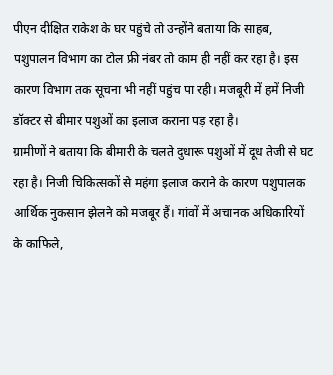पीएन दीक्षित राकेश के घर पहुंचे तो उन्होंने बताया कि साहब, पशुपालन विभाग का टोल फ्री नंबर तो काम ही नहीं कर रहा है। इस कारण विभाग तक सूचना भी नहीं पहुंच पा रही। मजबूरी में हमें निजी डॉक्टर से बीमार पशुओं का इलाज कराना पड़ रहा है।
ग्रामीणों ने बताया कि बीमारी के चलते दुधारू पशुओं में दूध तेजी से घट रहा है। निजी चिकित्सकों से महंगा इलाज कराने के कारण पशुपालक आर्थिक नुकसान झेलने को मजबूर हैं। गांवों में अचानक अधिकारियों के काफिले,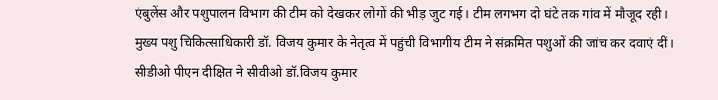एंबुलेंस और पशुपालन विभाग की टीम को देखकर लोगों की भीड़ जुट गई। टीम लगभग दो घंटे तक गांव में मौजूद रही।
मुख्य पशु चिकित्साधिकारी डॉ. विजय कुमार के नेतृत्व में पहुंची विभागीय टीम ने संक्रमित पशुओं की जांच कर दवाएं दीं। सीडीओ पीएन दीक्षित ने सीवीओ डॉ.विजय कुमार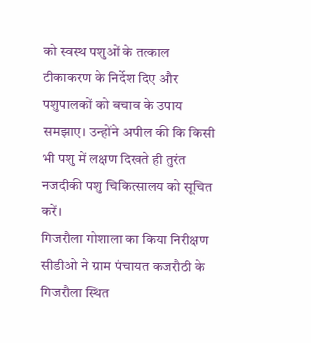को स्वस्थ पशुओं के तत्काल टीकाकरण के निर्देश दिए और पशुपालकों को बचाव के उपाय समझाए। उन्होंने अपील की कि किसी भी पशु में लक्षण दिखते ही तुरंत नजदीकी पशु चिकित्सालय को सूचित करें।
गिजरौला गोशाला का किया निरीक्षण
सीडीओ ने ग्राम पंचायत कजरौठी के गिजरौला स्थित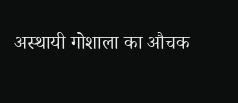अस्थायी गोशाला का औचक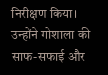निरीक्षण किया। उन्होंने गोशाला की साफ-सफाई और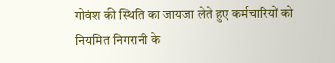गोवंश की स्थिति का जायजा लेते हुए कर्मचारियों को नियमित निगरानी के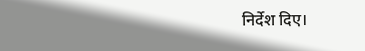निर्देश दिए।